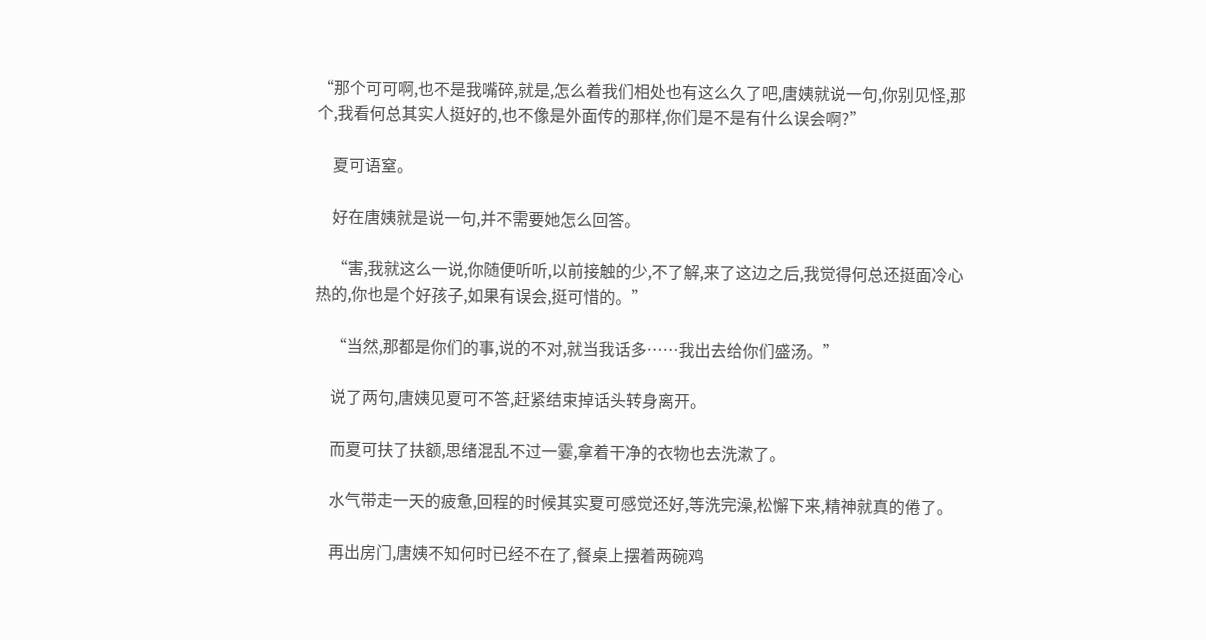“那个可可啊,也不是我嘴碎,就是,怎么着我们相处也有这么久了吧,唐姨就说一句,你别见怪,那个,我看何总其实人挺好的,也不像是外面传的那样,你们是不是有什么误会啊?”

    夏可语窒。

    好在唐姨就是说一句,并不需要她怎么回答。

    “害,我就这么一说,你随便听听,以前接触的少,不了解,来了这边之后,我觉得何总还挺面冷心热的,你也是个好孩子,如果有误会,挺可惜的。”

    “当然,那都是你们的事,说的不对,就当我话多……我出去给你们盛汤。”

    说了两句,唐姨见夏可不答,赶紧结束掉话头转身离开。

    而夏可扶了扶额,思绪混乱不过一霎,拿着干净的衣物也去洗漱了。

    水气带走一天的疲惫,回程的时候其实夏可感觉还好,等洗完澡,松懈下来,精神就真的倦了。

    再出房门,唐姨不知何时已经不在了,餐桌上摆着两碗鸡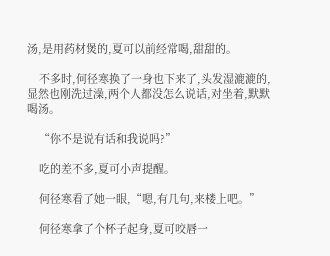汤,是用药材煲的,夏可以前经常喝,甜甜的。

    不多时,何径寒换了一身也下来了,头发湿漉漉的,显然也刚洗过澡,两个人都没怎么说话,对坐着,默默喝汤。

    “你不是说有话和我说吗?”

    吃的差不多,夏可小声提醒。

    何径寒看了她一眼,“嗯,有几句,来楼上吧。”

    何径寒拿了个杯子起身,夏可咬唇一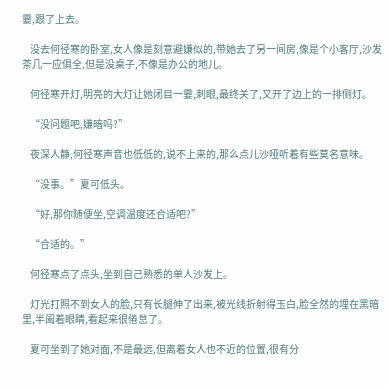霎,跟了上去。

    没去何径寒的卧室,女人像是刻意避嫌似的,带她去了另一间房,像是个小客厅,沙发茶几一应俱全,但是没桌子,不像是办公的地儿。

    何径寒开灯,明亮的大灯让她闭目一霎,刺眼,最终关了,又开了边上的一排侧灯。

    “没问题吧,嫌暗吗?”

    夜深人静,何径寒声音也低低的,说不上来的,那么点儿沙哑听着有些莫名意味。

    “没事。”夏可低头。

    “好,那你随便坐,空调温度还合适吧?”

    “合适的。”

    何径寒点了点头,坐到自己熟悉的单人沙发上。

    灯光打照不到女人的脸,只有长腿伸了出来,被光线折射得玉白,脸全然的埋在黑暗里,半阖着眼睛,看起来很倦怠了。

    夏可坐到了她对面,不是最远,但离着女人也不近的位置,很有分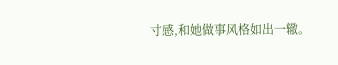寸感,和她做事风格如出一辙。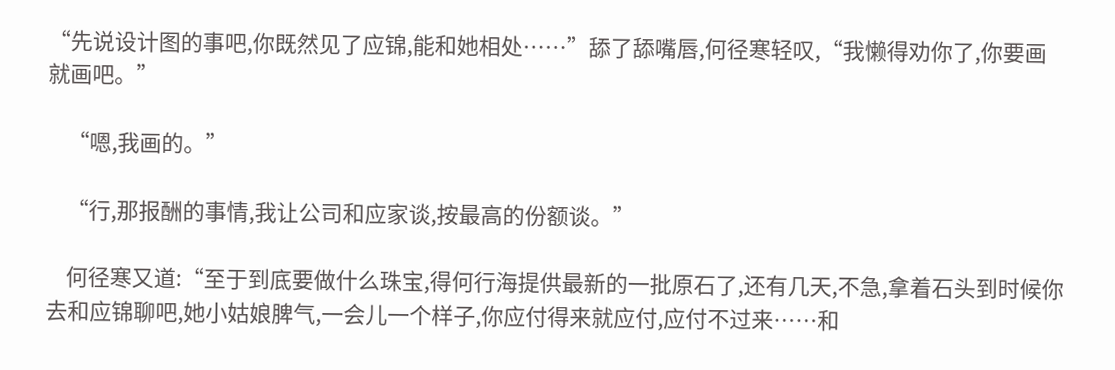“先说设计图的事吧,你既然见了应锦,能和她相处……”舔了舔嘴唇,何径寒轻叹,“我懒得劝你了,你要画就画吧。”

    “嗯,我画的。”

    “行,那报酬的事情,我让公司和应家谈,按最高的份额谈。”

    何径寒又道:“至于到底要做什么珠宝,得何行海提供最新的一批原石了,还有几天,不急,拿着石头到时候你去和应锦聊吧,她小姑娘脾气,一会儿一个样子,你应付得来就应付,应付不过来……和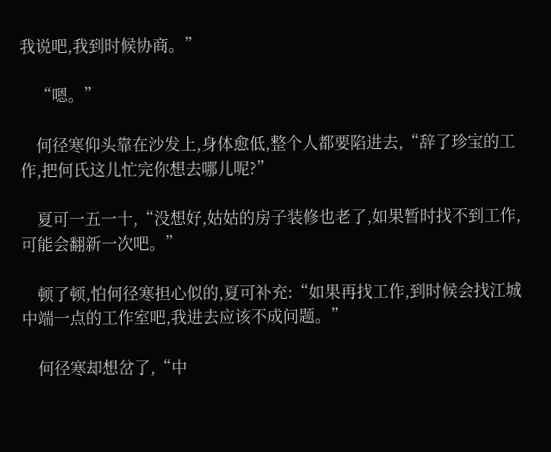我说吧,我到时候协商。”

    “嗯。”

    何径寒仰头靠在沙发上,身体愈低,整个人都要陷进去,“辞了珍宝的工作,把何氏这儿忙完你想去哪儿呢?”

    夏可一五一十,“没想好,姑姑的房子装修也老了,如果暂时找不到工作,可能会翻新一次吧。”

    顿了顿,怕何径寒担心似的,夏可补充:“如果再找工作,到时候会找江城中端一点的工作室吧,我进去应该不成问题。”

    何径寒却想岔了,“中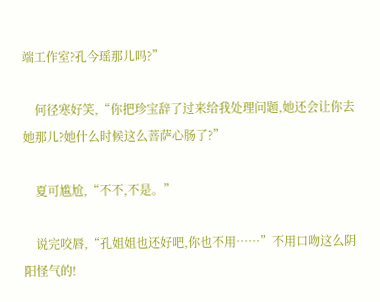端工作室?孔今瑶那儿吗?”

    何径寒好笑,“你把珍宝辞了过来给我处理问题,她还会让你去她那儿?她什么时候这么菩萨心肠了?”

    夏可尴尬,“不不,不是。”

    说完咬唇,“孔姐姐也还好吧,你也不用……”不用口吻这么阴阳怪气的!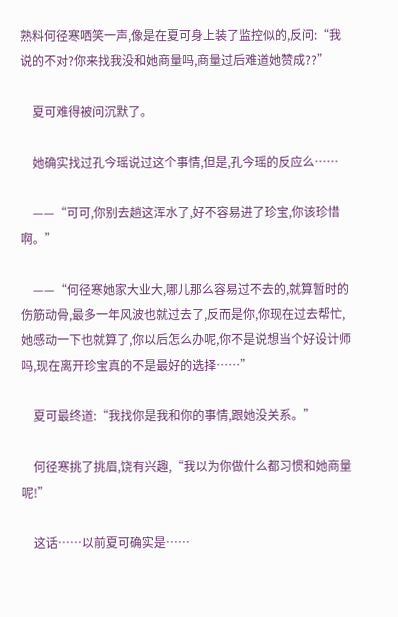熟料何径寒哂笑一声,像是在夏可身上装了监控似的,反问:“我说的不对?你来找我没和她商量吗,商量过后难道她赞成??”

    夏可难得被问沉默了。

    她确实找过孔今瑶说过这个事情,但是,孔今瑶的反应么……

    ——“可可,你别去趟这浑水了,好不容易进了珍宝,你该珍惜啊。”

    ——“何径寒她家大业大,哪儿那么容易过不去的,就算暂时的伤筋动骨,最多一年风波也就过去了,反而是你,你现在过去帮忙,她感动一下也就算了,你以后怎么办呢,你不是说想当个好设计师吗,现在离开珍宝真的不是最好的选择……”

    夏可最终道:“我找你是我和你的事情,跟她没关系。”

    何径寒挑了挑眉,饶有兴趣,“我以为你做什么都习惯和她商量呢!”

    这话……以前夏可确实是……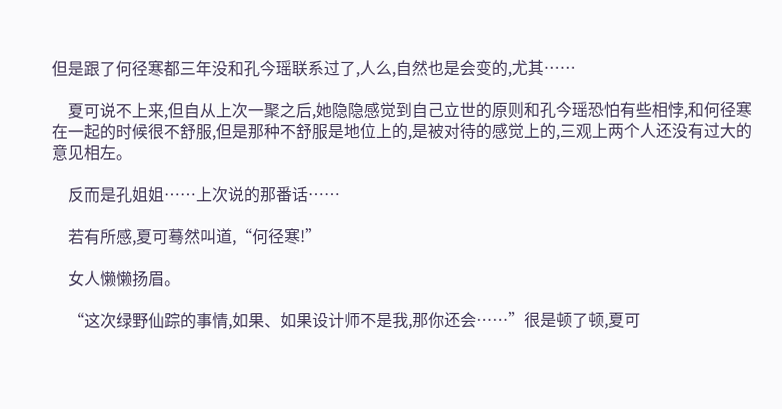但是跟了何径寒都三年没和孔今瑶联系过了,人么,自然也是会变的,尤其……

    夏可说不上来,但自从上次一聚之后,她隐隐感觉到自己立世的原则和孔今瑶恐怕有些相悖,和何径寒在一起的时候很不舒服,但是那种不舒服是地位上的,是被对待的感觉上的,三观上两个人还没有过大的意见相左。

    反而是孔姐姐……上次说的那番话……

    若有所感,夏可蓦然叫道,“何径寒!”

    女人懒懒扬眉。

    “这次绿野仙踪的事情,如果、如果设计师不是我,那你还会……”很是顿了顿,夏可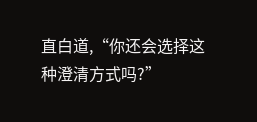直白道,“你还会选择这种澄清方式吗?”